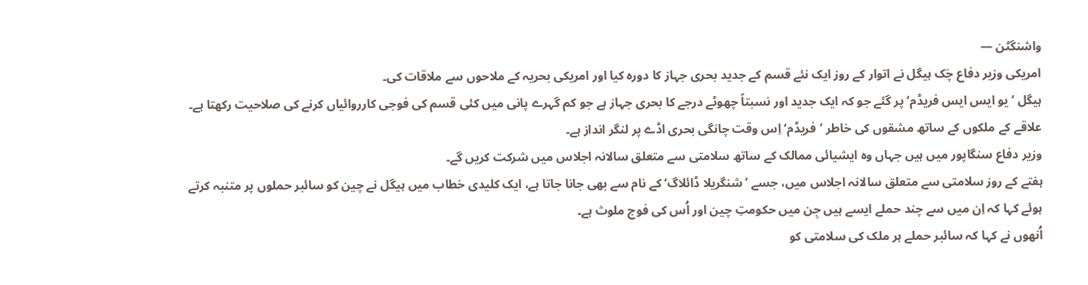واشنگٹن —
امریکی وزیر دفاع چَک ہیگل نے اتوار کے روز ایک نئے قسم کے جدید بحری جہاز کا دورہ کیا اور امریکی بحریہ کے ملاحوں سے ملاقات کی۔
ہیگل ’یو ایس ایس فریڈم‘ پر گئے جو کہ ایک جدید اور نسبتاً چھوٹے درجے کا بحری جہاز ہے جو کم گہرے پانی میں کئی قسم کی فوجی کارروائیاں کرنے کی صلاحیت رکھتا ہے۔ علاقے کے ملکوں کے ساتھ مشقوں کی خاطر ’فریڈم‘ اِس وقت چانگی بحری اڈے پر لنگر انداز ہے۔
وزیر دفاع سنگاپور میں ہیں جہاں وہ ایشیائی ممالک کے ساتھ سلامتی سے متعلق سالانہ اجلاس میں شرکت کریں گے۔
ہفتے کے روز سلامتی سے متعلق سالانہ اجلاس میں، جسے ’شنگریلا ڈائلاگ‘ کے نام سے بھی جانا جاتا ہے، ایک کلیدی خطاب میں ہیگل نے چین کو سائبر حملوں پر متنبہ کرتے ہوئے کہا کہ اِن میں سے چند حملے ایسے ہیں جِن میں حکومتِ چین اور اُس کی فوج ملوث ہے۔
اُنھوں نے کہا کہ سائبر حملے ہر ملک کی سلامتی کو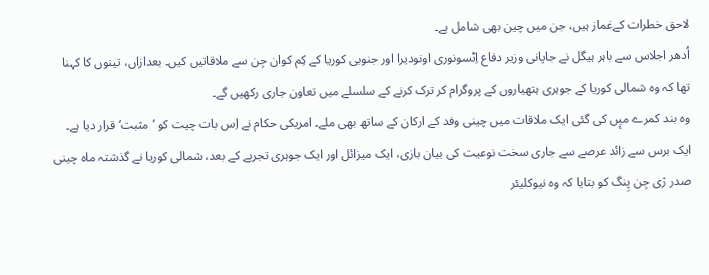لاحق خطرات کےغماز ہیں، جن میں چین بھی شامل ہے۔
اُدھر اجلاس سے باہر ہیگل نے جاپانی وزیر دفاع اِٹسونوری اونودیرا اور جنوبی کوریا کے کِم کوان جِن سے ملاقاتیں کیں۔ بعدازاں، تینوں کا کہنا تھا کہ وہ شمالی کوریا کے جوہری ہتھیاروں کے پروگرام کر ترک کرنے کے سلسلے میں تعاون جاری رکھیں گے۔
وہ بند کمرے میٕں کی گئی ایک ملاقات میں چینی وفد کے ارکان کے ساتھ بھی ملے۔ امریکی حکام نے اِس بات چیت کو ’مثبت‘ قرار دیا ہے۔
ایک برس سے زائد عرصے سے جاری سخت نوعیت کی بیان بازی، ایک میزائل اور ایک جوہری تجربے کے بعد، شمالی کوریا نے گذشتہ ماہ چینی صدر ژی جِن پِنگ کو بتایا کہ وہ نیوکلیئر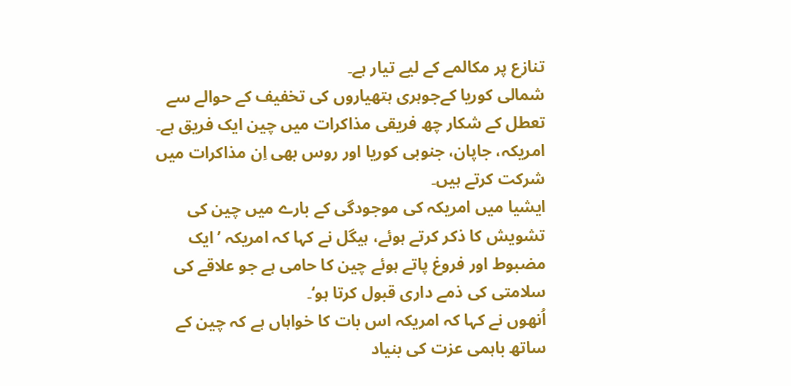تنازع پر مکالمے کے لیے تیار ہے۔
شمالی کوریا کےجوہری ہتھیاروں کی تخفیف کے حوالے سے تعطل کے شکار چھ فریقی مذاکرات میں چین ایک فریق ہے۔ امریکہ، جاپان، جنوبی کوریا اور روس بھی اِن مذاکرات میں شرکت کرتے ہیں۔
ایشیا میں امریکہ کی موجودگی کے بارے میں چین کی تشویش کا ذکر کرتے ہوئے، ہیگل نے کہا کہ امریکہ ’ایک مضبوط اور فروغ پاتے ہوئے چین کا حامی ہے جو علاقے کی سلامتی کی ذمے داری قبول کرتا ہو‘۔
اُنھوں نے کہا کہ امریکہ اس بات کا خواہاں ہے کہ چین کے ساتھ باہمی عزت کی بنیاد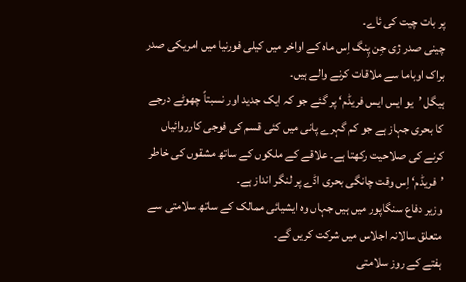پر بات چیت کی ئاے۔
چینی صدر ژی جِن پِنگ اِس ماہ کے اواخر میں کیلی فورنیا میں امریکی صدر براک اوباما سے ملاقات کرنے والے ہیں۔
ہیگل ’یو ایس ایس فریڈم‘ پر گئے جو کہ ایک جدید اور نسبتاً چھوٹے درجے کا بحری جہاز ہے جو کم گہرے پانی میں کئی قسم کی فوجی کارروائیاں کرنے کی صلاحیت رکھتا ہے۔ علاقے کے ملکوں کے ساتھ مشقوں کی خاطر ’فریڈم‘ اِس وقت چانگی بحری اڈے پر لنگر انداز ہے۔
وزیر دفاع سنگاپور میں ہیں جہاں وہ ایشیائی ممالک کے ساتھ سلامتی سے متعلق سالانہ اجلاس میں شرکت کریں گے۔
ہفتے کے روز سلامتی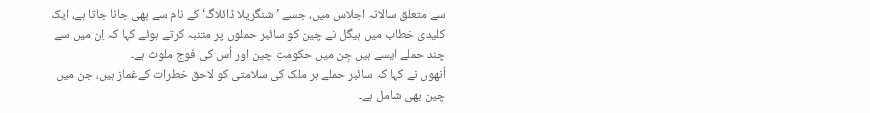سے متعلق سالانہ اجلاس میں، جسے ’شنگریلا ڈائلاگ‘ کے نام سے بھی جانا جاتا ہے، ایک کلیدی خطاب میں ہیگل نے چین کو سائبر حملوں پر متنبہ کرتے ہوئے کہا کہ اِن میں سے چند حملے ایسے ہیں جِن میں حکومتِ چین اور اُس کی فوج ملوث ہے۔
اُنھوں نے کہا کہ سائبر حملے ہر ملک کی سلامتی کو لاحق خطرات کےغماز ہیں، جن میں چین بھی شامل ہے۔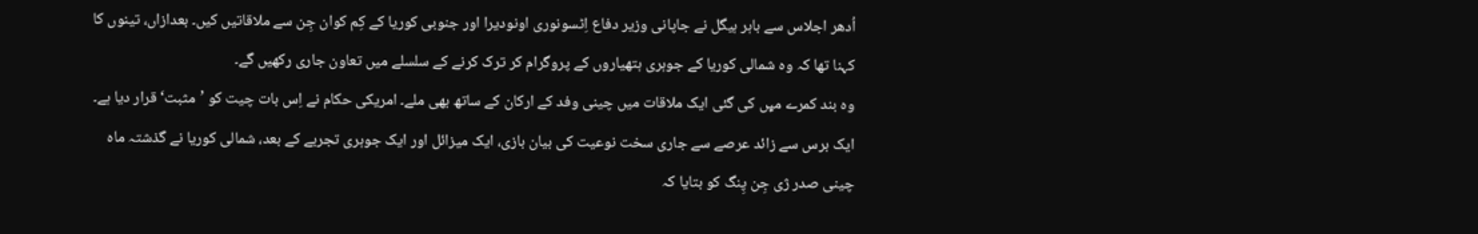اُدھر اجلاس سے باہر ہیگل نے جاپانی وزیر دفاع اِٹسونوری اونودیرا اور جنوبی کوریا کے کِم کوان جِن سے ملاقاتیں کیں۔ بعدازاں، تینوں کا کہنا تھا کہ وہ شمالی کوریا کے جوہری ہتھیاروں کے پروگرام کر ترک کرنے کے سلسلے میں تعاون جاری رکھیں گے۔
وہ بند کمرے میٕں کی گئی ایک ملاقات میں چینی وفد کے ارکان کے ساتھ بھی ملے۔ امریکی حکام نے اِس بات چیت کو ’مثبت‘ قرار دیا ہے۔
ایک برس سے زائد عرصے سے جاری سخت نوعیت کی بیان بازی، ایک میزائل اور ایک جوہری تجربے کے بعد، شمالی کوریا نے گذشتہ ماہ چینی صدر ژی جِن پِنگ کو بتایا کہ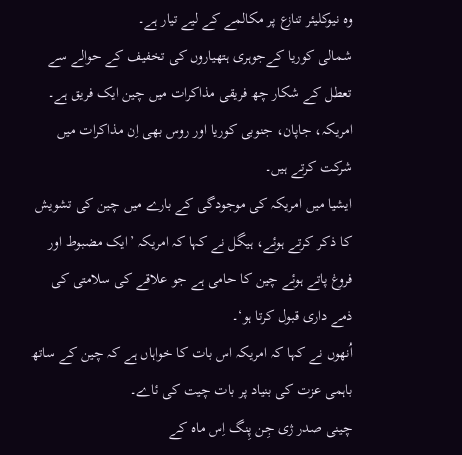وہ نیوکلیئر تنازع پر مکالمے کے لیے تیار ہے۔
شمالی کوریا کےجوہری ہتھیاروں کی تخفیف کے حوالے سے تعطل کے شکار چھ فریقی مذاکرات میں چین ایک فریق ہے۔ امریکہ، جاپان، جنوبی کوریا اور روس بھی اِن مذاکرات میں شرکت کرتے ہیں۔
ایشیا میں امریکہ کی موجودگی کے بارے میں چین کی تشویش کا ذکر کرتے ہوئے، ہیگل نے کہا کہ امریکہ ’ایک مضبوط اور فروغ پاتے ہوئے چین کا حامی ہے جو علاقے کی سلامتی کی ذمے داری قبول کرتا ہو‘۔
اُنھوں نے کہا کہ امریکہ اس بات کا خواہاں ہے کہ چین کے ساتھ باہمی عزت کی بنیاد پر بات چیت کی ئاے۔
چینی صدر ژی جِن پِنگ اِس ماہ کے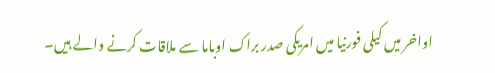اواخر میں کیلی فورنیا میں امریکی صدر براک اوباما سے ملاقات کرنے والے ہیں۔